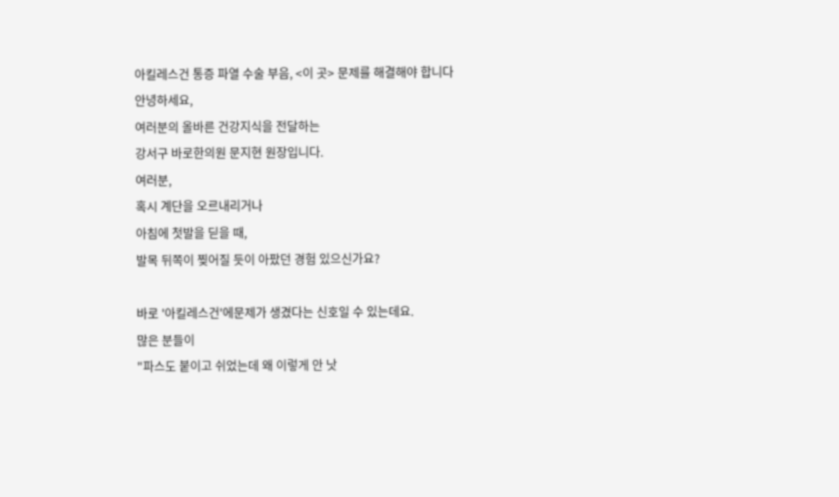아킬레스건 통증 파열 수술 부음, <이 곳> 문제를 해결해야 합니다
안녕하세요,
여러분의 올바른 건강지식을 전달하는
강서구 바로한의원 문지현 원장입니다.
여러분,
혹시 계단을 오르내리거나
아침에 첫발을 딛을 때,
발목 뒤쪽이 찢어질 듯이 아팠던 경험 있으신가요?

바로 '아킬레스건'에문제가 생겼다는 신호일 수 있는데요.
많은 분들이
"파스도 붙이고 쉬었는데 왜 이렇게 안 낫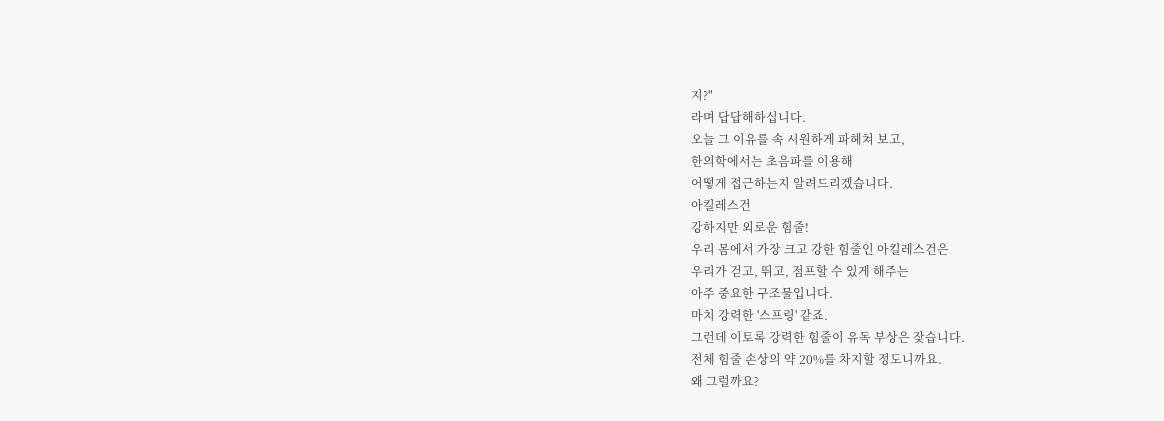지?"
라며 답답해하십니다.
오늘 그 이유를 속 시원하게 파헤쳐 보고,
한의학에서는 초음파를 이용해
어떻게 접근하는지 알려드리겠습니다.
아킬레스건
강하지만 외로운 힘줄!
우리 몸에서 가장 크고 강한 힘줄인 아킬레스건은
우리가 걷고, 뛰고, 점프할 수 있게 해주는
아주 중요한 구조물입니다.
마치 강력한 '스프링' 같죠.
그런데 이토록 강력한 힘줄이 유독 부상은 잦습니다.
전체 힘줄 손상의 약 20%를 차지할 정도니까요.
왜 그럴까요?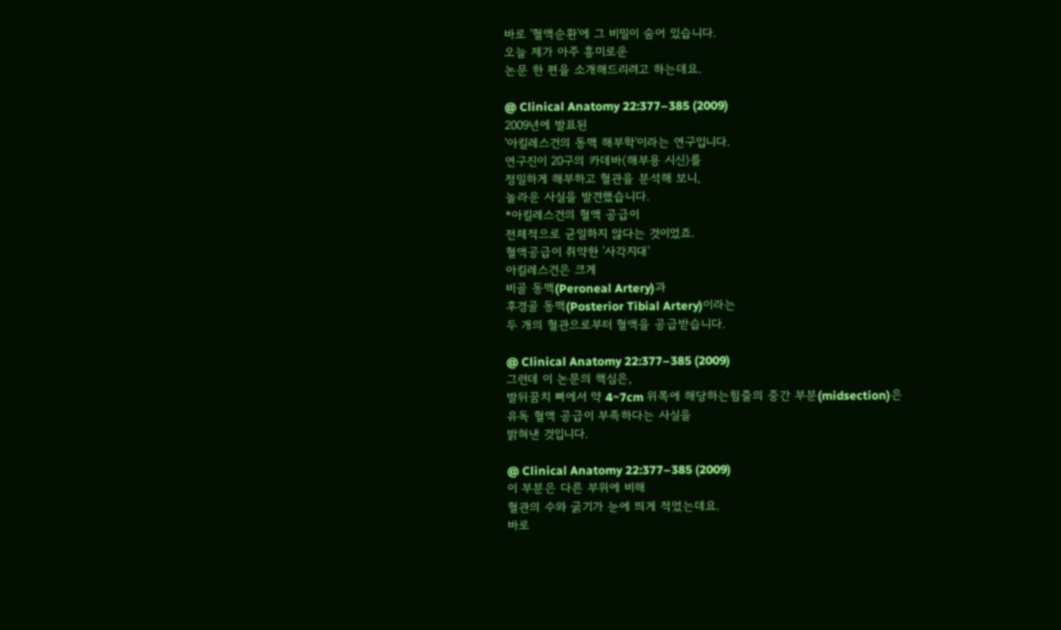바로 '혈액순환'에 그 비밀이 숨어 있습니다.
오늘 제가 아주 흥미로운
논문 한 편을 소개해드리려고 하는데요.

@ Clinical Anatomy 22:377–385 (2009)
2009년에 발표된
'아킬레스건의 동맥 해부학'이라는 연구입니다.
연구진이 20구의 카데바(해부용 시신)를
정밀하게 해부하고 혈관을 분석해 보니,
놀라운 사실을 발견했습니다.
*아킬레스건의 혈액 공급이
전체적으로 균일하지 않다는 것이었죠.
혈액공급이 취약한 '사각지대'
아킬레스건은 크게
비골 동맥(Peroneal Artery)과
후경골 동맥(Posterior Tibial Artery)이라는
두 개의 혈관으로부터 혈액을 공급받습니다.

@ Clinical Anatomy 22:377–385 (2009)
그런데 이 논문의 핵심은,
발뒤꿈치 뼈에서 약 4~7cm 위쪽에 해당하는힘줄의 중간 부분(midsection)은
유독 혈액 공급이 부족하다는 사실을
밝혀낸 것입니다.

@ Clinical Anatomy 22:377–385 (2009)
이 부분은 다른 부위에 비해
혈관의 수와 굵기가 눈에 띄게 적었는데요.
바로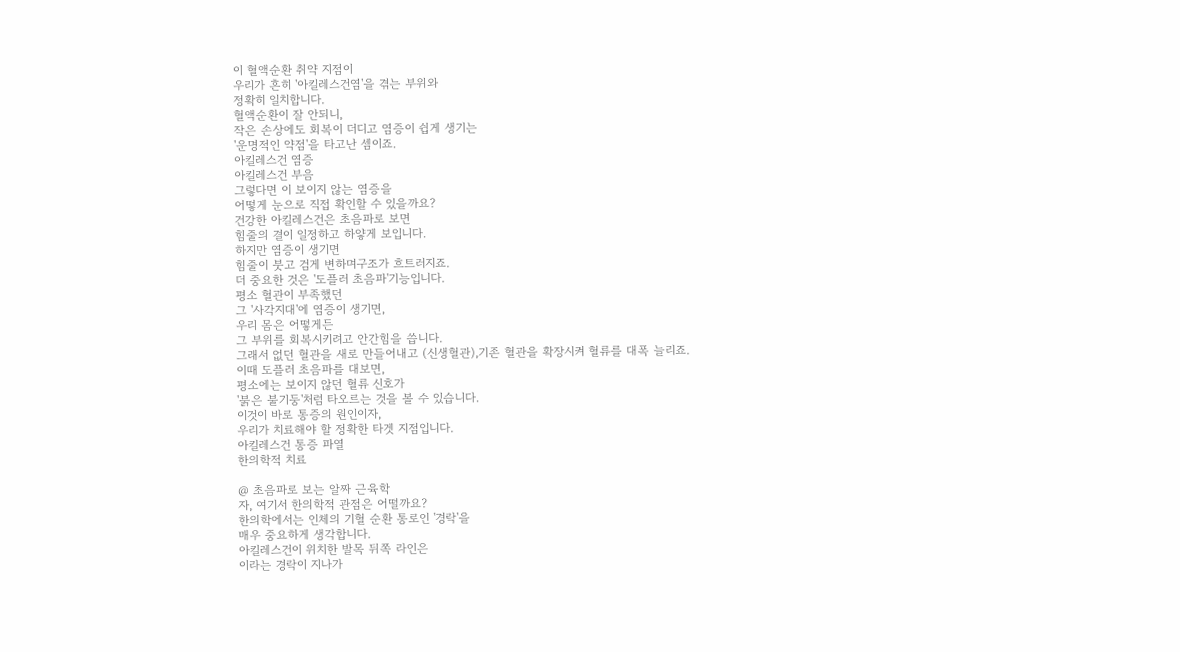이 혈액순환 취약 지점이
우리가 흔히 '아킬레스건염'을 겪는 부위와
정확히 일치합니다.
혈액순환이 잘 안되니,
작은 손상에도 회복이 더디고 염증이 쉽게 생기는
'운명적인 약점'을 타고난 셈이죠.
아킬레스건 염증
아킬레스건 부음
그렇다면 이 보이지 않는 염증을
어떻게 눈으로 직접 확인할 수 있을까요?
건강한 아킬레스건은 초음파로 보면
힘줄의 결이 일정하고 하얗게 보입니다.
하지만 염증이 생기면
힘줄이 붓고 검게 변하며구조가 흐트러지죠.
더 중요한 것은 '도플러 초음파'기능입니다.
평소 혈관이 부족했던
그 '사각지대'에 염증이 생기면,
우리 몸은 어떻게든
그 부위를 회복시키려고 안간힘을 씁니다.
그래서 없던 혈관을 새로 만들어내고 (신생혈관),기존 혈관을 확장시켜 혈류를 대폭 늘리죠.
이때 도플러 초음파를 대보면,
평소에는 보이지 않던 혈류 신호가
'붉은 불기둥'처럼 타오르는 것을 볼 수 있습니다.
이것이 바로 통증의 원인이자,
우리가 치료해야 할 정확한 타겟 지점입니다.
아킬레스건 통증 파열
한의학적 치료

@ 초음파로 보는 알짜 근육학
자, 여기서 한의학적 관점은 어떨까요?
한의학에서는 인체의 기혈 순환 통로인 '경락'을
매우 중요하게 생각합니다.
아킬레스건이 위치한 발목 뒤쪽 라인은
이라는 경락이 지나가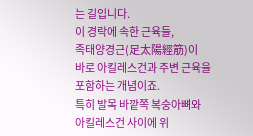는 길입니다.
이 경락에 속한 근육들,
족태양경근(足太陽經筋)이
바로 아킬레스건과 주변 근육을 포함하는 개념이죠.
특히 발목 바깥쪽 복숭아뼈와
아킬레스건 사이에 위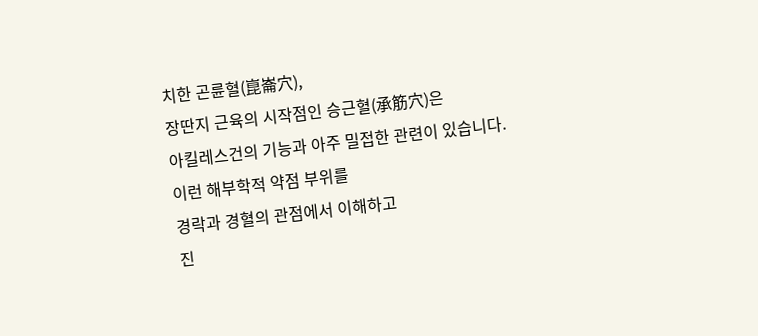치한 곤륜혈(崑崙穴),
장딴지 근육의 시작점인 승근혈(承筋穴)은
아킬레스건의 기능과 아주 밀접한 관련이 있습니다.
이런 해부학적 약점 부위를
경락과 경혈의 관점에서 이해하고
진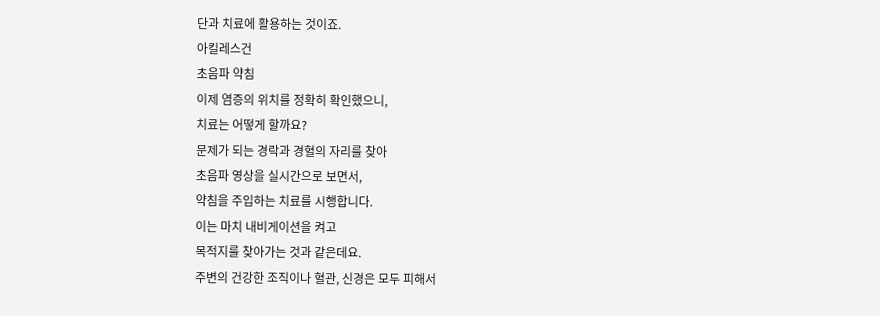단과 치료에 활용하는 것이죠.
아킬레스건
초음파 약침
이제 염증의 위치를 정확히 확인했으니,
치료는 어떻게 할까요?
문제가 되는 경락과 경혈의 자리를 찾아
초음파 영상을 실시간으로 보면서,
약침을 주입하는 치료를 시행합니다.
이는 마치 내비게이션을 켜고
목적지를 찾아가는 것과 같은데요.
주변의 건강한 조직이나 혈관, 신경은 모두 피해서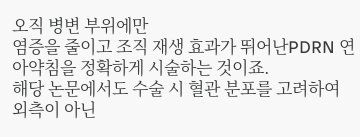오직 병변 부위에만
염증을 줄이고 조직 재생 효과가 뛰어난PDRN 연아약침을 정확하게 시술하는 것이죠.
해당 논문에서도 수술 시 혈관 분포를 고려하여
외측이 아닌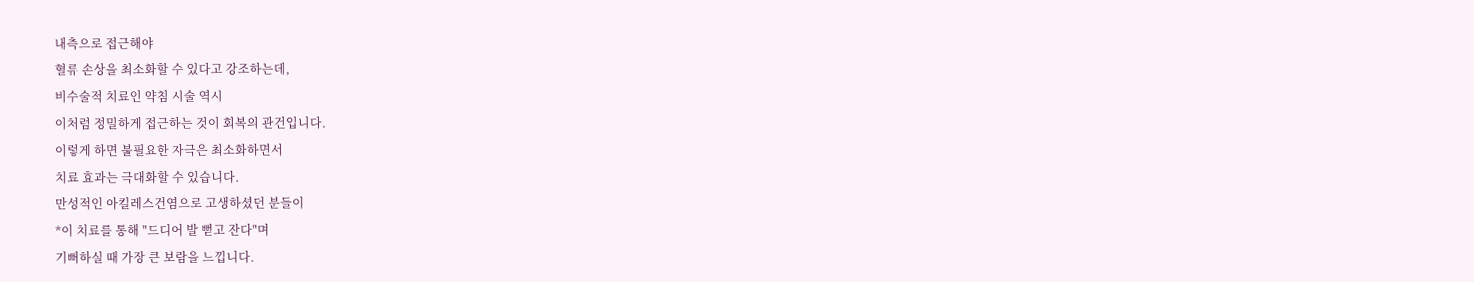내측으로 접근해야
혈류 손상을 최소화할 수 있다고 강조하는데,
비수술적 치료인 약침 시술 역시
이처럼 정밀하게 접근하는 것이 회복의 관건입니다.
이렇게 하면 불필요한 자극은 최소화하면서
치료 효과는 극대화할 수 있습니다.
만성적인 아킬레스건염으로 고생하셨던 분들이
*이 치료를 통해 "드디어 발 뻗고 잔다"며
기뻐하실 때 가장 큰 보람을 느낍니다.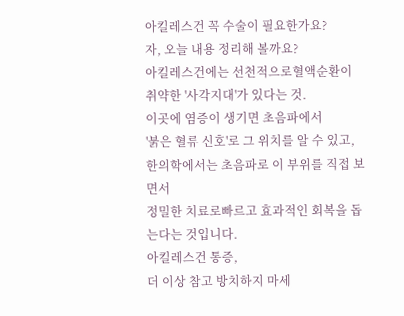아킬레스건 꼭 수술이 필요한가요?
자, 오늘 내용 정리해 볼까요?
아킬레스건에는 선천적으로혈액순환이 취약한 '사각지대'가 있다는 것.
이곳에 염증이 생기면 초음파에서
'붉은 혈류 신호'로 그 위치를 알 수 있고,
한의학에서는 초음파로 이 부위를 직접 보면서
정밀한 치료로빠르고 효과적인 회복을 돕는다는 것입니다.
아킬레스건 통증,
더 이상 참고 방치하지 마세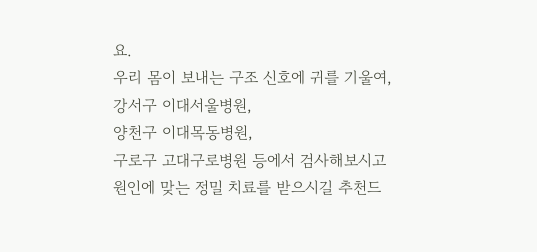요.
우리 몸이 보내는 구조 신호에 귀를 기울여,
강서구 이대서울병원,
양천구 이대목동병원,
구로구 고대구로병원 등에서 검사해보시고
원인에 맞는 정밀 치료를 받으시길 추천드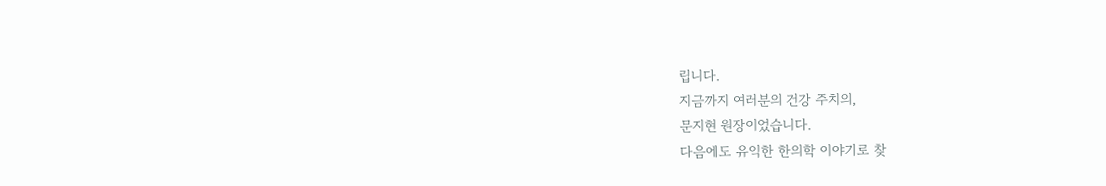립니다.
지금까지 여러분의 건강 주치의,
문지현 원장이었습니다.
다음에도 유익한 한의학 이야기로 찾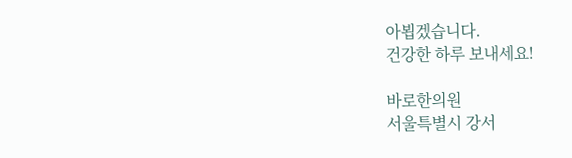아뵙겠습니다.
건강한 하루 보내세요!

바로한의원
서울특별시 강서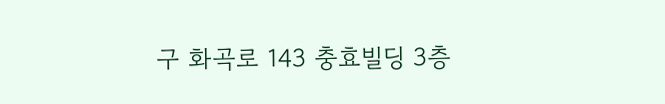구 화곡로 143 충효빌딩 3층